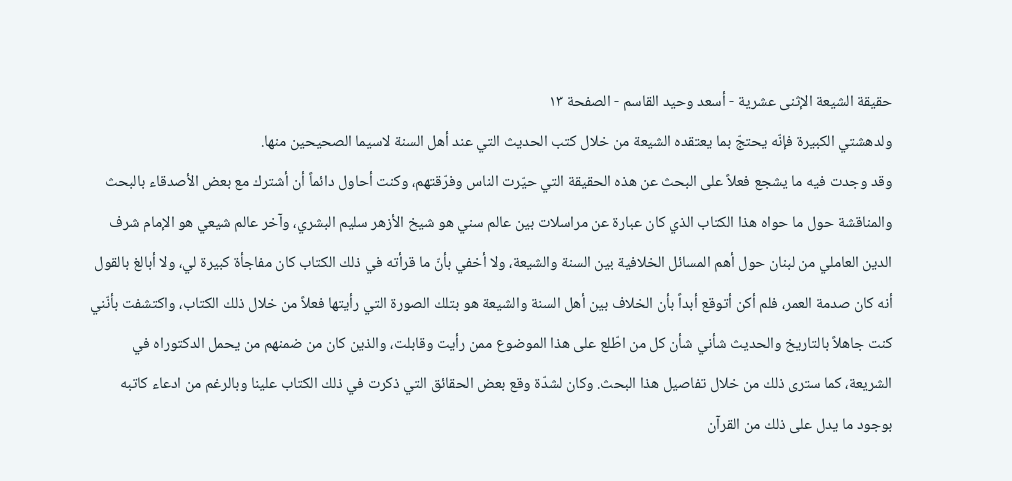حقيقة الشيعة الإثنى عشرية - أسعد وحيد القاسم - الصفحة ١٣
ولدهشتي الكبيرة فإنّه يحتجّ بما يعتقده الشيعة من خلال كتب الحديث التي عند أهل السنة لاسيما الصحيحين منها.
وقد وجدت فيه ما يشجع فعلاً على البحث عن هذه الحقيقة التي حيّرت الناس وفرّقتهم، وكنت أحاول دائماً أن أشترك مع بعض الأصدقاء بالبحث والمناقشة حول ما حواه هذا الكتاب الذي كان عبارة عن مراسلات بين عالم سني هو شيخ الأزهر سليم البشري، وآخر عالم شيعي هو الإمام شرف الدين العاملي من لبنان حول أهم المسائل الخلافية بين السنة والشيعة، ولا أخفي بأنّ ما قرأته في ذلك الكتاب كان مفاجأة كبيرة لي، ولا أبالغ بالقول أنه كان صدمة العمر، فلم أكن أتوقع أبداً بأن الخلاف بين أهل السنة والشيعة هو بتلك الصورة التي رأيتها فعلاً من خلال ذلك الكتاب، واكتشفت بأنّني كنت جاهلاً بالتاريخ والحديث شأني شأن كل من اطّلع على هذا الموضوع ممن رأيت وقابلت، والذين كان من ضمنهم من يحمل الدكتوراه في الشريعة، كما سترى ذلك من خلال تفاصيل هذا البحث. وكان لشدّة وقع بعض الحقائق التي ذكرت في ذلك الكتاب علينا وبالرغم من ادعاء كاتبه بوجود ما يدل على ذلك من القرآن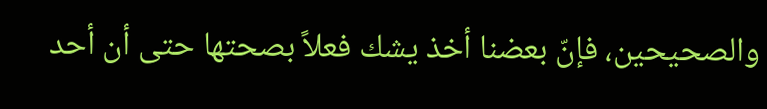والصحيحين، فإنّ بعضنا أخذ يشك فعلاً بصحتها حتى أن أحد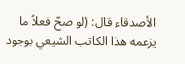الأصدقاء قال: (لو صحّ فعلاً ما يزعمه هذا الكاتب الشيعي بوجود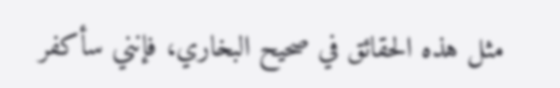مثل هذه الحقائق في صحيح البخاري، فإنني سأكفر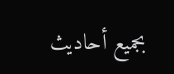بجميع أحاديث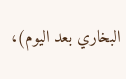البخاري بعد اليوم)،